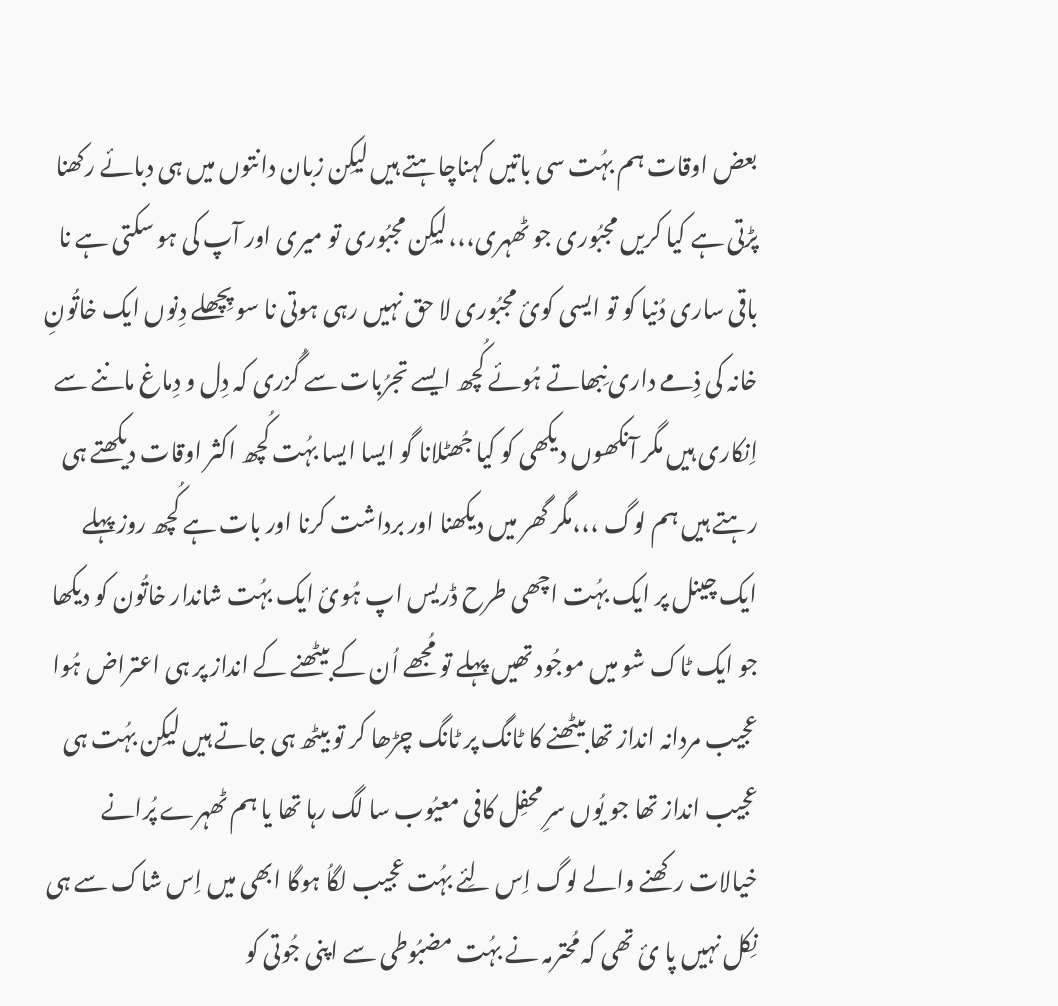بعض اوقات ہم بہُت سی باتیں کہناچاہتے ہیں لیکِن زبان دانتوں میں ہی دبائے رکھنا پڑتی ہے کیا کریں مجبُوری جو ٹھہری،،،لیکِن مجبُوری تو میری اور آپ کی ہو سکتی ہے نا باقی ساری دُنیا کو تو ایسی کوئ مجبُوری لا حق نہیں رہی ہوتی نا سو پِچھلے دِنوں ایک خاتُونِ خانہ کی ذِمے داری نِبھاتے ہُوئے کُچھ ایسے تجرُبات سے گُزری کہ دِل و دِماغ ماننے سے اِنکاری ہیں مگر آنکھوں دیکھی کو کیا جُھٹلانا گو ایسا ایسا بہُت کُچھ اکثر اوقات دیکھتے ہی رہتے ہیں ہم لوگ ،،،مگر گھر میں دیکھنا اور برداشت کرنا اور بات ہے کُچھ روز پہلے ایک چینل پر ایک بہُت اچھی طرح ڈریس اپ ہُوئ ایک بہُت شاندار خاتُون کو دیکھا جو ایک ٹاک شو میں موجُود تھیں پہلے تو مُجھے اُن کے بیٹھنے کے انداز پر ہی اعتراض ہُوا عجیب مردانہ انداز تھا بیٹھنے کا ٹانگ پر ٹانگ چڑھا کر تو بیٹھ ہی جاتے ہیں لیکِن بہُت ہی عجیب انداز تھا جو یُوں سرِ محفِل کافی معیُوب سا لگ رہا تھا یا ہم ٹھہرے پُرانے خیالات رکھنے والے لوگ اِس لِئے بہُت عجیب لگاُ ہوگا ابھی میں اِس شاک سے ہی نِکل نہیں پا ئ تھی کہ مُحترمہ نے بہُت مضبُوطی سے اپنی جُوتی کو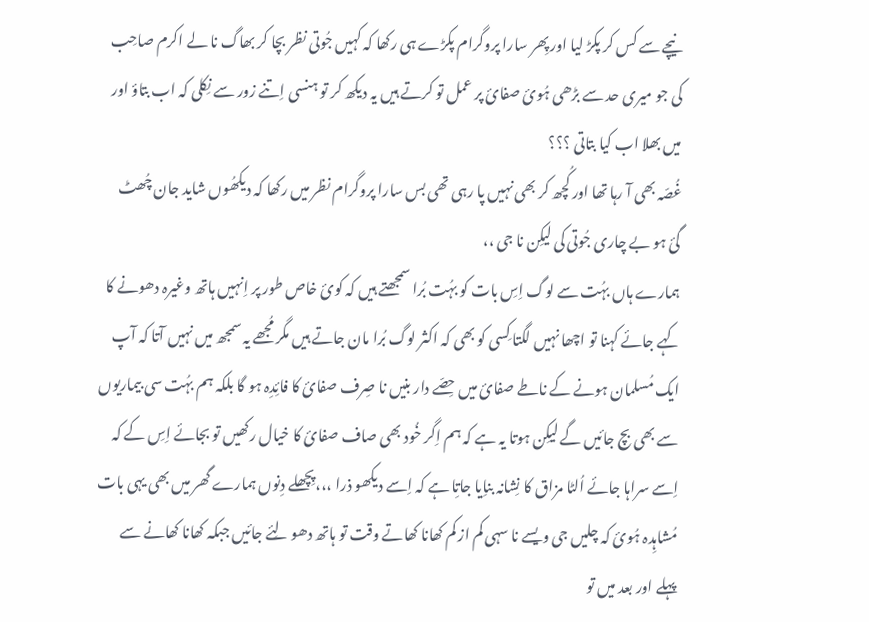نیچے سے کس کر پکڑ لیا اور پِھر سارا پروگرام پکڑے ہی رکھا کہ کہیں جُوتی نظر بچا کر بھاگ نا لے اکرم صاحِب کی جو میری حد سے بڑھی ہُوئ صفائ پر عمل تو کرتے ہیں یہ دیکھ کر تو ہنسی اِتنے زور سے نِکلی کہ اب بتاؤ اور میں بھلا اب کیا بتاتی ؟؟؟
غُصّہ بھی آ رہا تھا اور کُچھ کر بھی نہیں پا رہی تھی بس سارا پروگرام نظر میں رکھا کہ دیکھُوں شاید جان چُھٹ گئ ہو بے چاری جُوتی کی لیکِن نا جی ،،
ہمارے ہاں بہُت سے لوگ اِسِ بات کو بہُت بُرا سمجھتے ہیں کہ کوئ خاص طور پر اِنہیں ہاتھ وغیرہ دھونے کا کہے جائے کہنا تو اچھا نہیں لگتا کِسی کو بھی کہ اکثر لوگ بُرا مان جاتے ہیں مگر مُجھے یہ سمجھ میں نہیں آتا کہ آپ ایک مُسلمان ہونے کے ناطے صفائ میں حِصّے دار بنیں نا صِرف صفائ کا فائِدِہ ہو گا بلکہ ہم بہُت سی بیماریوں سے بھی بچ جائیں گے لیکِن ہوتا یہ ہے کہ ہم اِگر خُود بھی صاف صفائ کا خیال رکھیں تو بجائے اِسِ کے کہ اِسے سراہا جائے اُلٹا مزاق کا نِشانہ بناِیا جاتِا ہے کہ اِسے دیکھو ذرا ،،،پِچھلے دِنوں ہمارے گھر میں بھی یہی بات مُشاہِدہ ہُوئ کہ چلیں جی ویسے نا سہی کم از کم کھانا کھاتے وقت تو ہاتھ دھو لِئے جائیں جبکہ کھانا کھانے سے پہلے اور بعد میں تو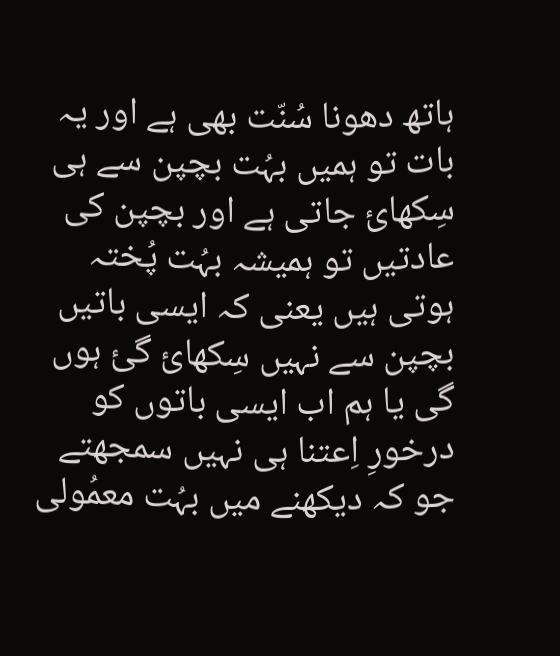ہاتھ دھونا سُنّت بھی ہے اور یہ بات تو ہمیں بہُت بچپن سے ہی سِکھائ جاتی ہے اور بچپن کی عادتیں تو ہمیشہ بہُت پُختہ ہوتی ہیں یعنی کہ ایسی باتیں بچپن سے نہیں سِکھائ گئ ہوں گی یا ہم اب ایسی باتوں کو درخورِ اِعتنا ہی نہیں سمجھتے جو کہ دیکھنے میں بہُت معمُولی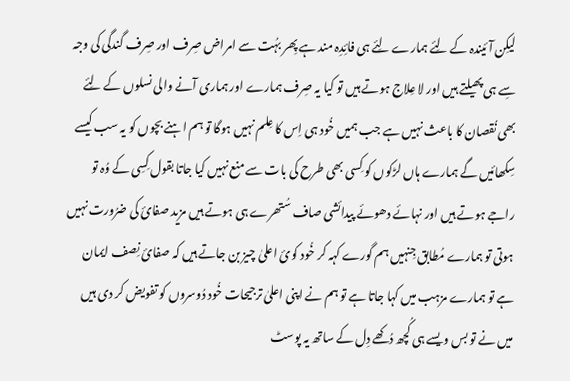لیکِن آئیندہ کے لِئے ہمارے لِئے ہی فائِدِہ مند ہے پِھر بہُت سے امراض صِرف اور صِرف گندگی کی وجہ سِے ہی پھیلتے ہیں اور لا عِلاج ہوتے ہیں تو کیا یہ صِرف ہمارے اور ہماری آنے والی نسلوں کے لِئے بھی نُقصان کا باعث نہیں ہے جب ہمیں خُود ہی اِس کا عِلم نہیں ہوگا تو ہم اہنے بچوں کو یہ سب کیسے سِکھائیں گے ہمارے ہاں لڑکوں کو کِسی بھی طرح کی بات سے منع نہیں کیا جاتا بقول کِسِی کے وُہ تو راجے ہوتے ہیں اور نہائے دھوئے پیدائشی صاف سُتھرے ہی ہوتے ہیں مزید صفائ کی ضرُورت نہیں ہوتی تو ہمارے مُطابق جِنہیں ہم گورے کہہ کر خُود کوئ اعلیٰ چیز بن جاتے ہیں کہ صفائ نِصف ایمان ہے تو ہمارے مزہب میں کہا جاتا ہے تو ہم نے اپنی اعلیٰ ترجیحات خُود دُوسروں کو تفویض کر دی ہیں میں نے تو بس ویسے ہی کُچھ دُکھے دِل کے ساتھ یہ پوسٹ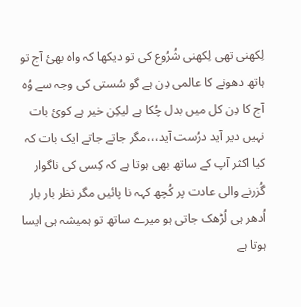لِکھنی تھی لِکھنی شُرُوع کی تو دیکھا کہ واہ بھئ آج تو ہاتھ دھونے کا عالمی دِن ہے گو سُستی کی وجہ سے وُہ آج کا دِن کل میں بدل چُکا ہے لیکِن خیر ہے کوئ بات نہیں دیر آید درُست آید،،،مگر جاتے جاتے ایک بات کہ کیا اکثر آپ کے ساتھ بھی ہوتا ہے کہ کِسی کی ناگوار گُزرنے والی عادت پر کُچھ کہہ نا پائیں مگر نظر بار بار اُدھر ہی لُڑھک جاتی ہو میرے ساتھ تو ہمیشہ ہی ایسا ہوتا ہے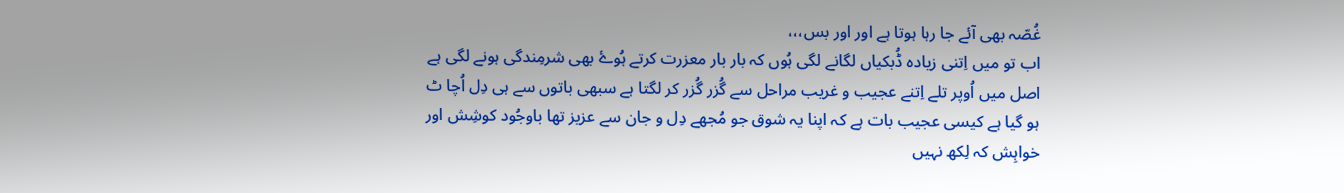غُصّہ بھی آئے جا رہا ہوتا ہے اور اور بس،،،
اب تو ميں اِتنی زيادہ ڈُبکياں لگانے لگی ہُوں کہ بار بار معزرت کرتے ہُوۓ بھی شرمِندگی ہونے لگی ہے اصل ميں اُوپر تلے اِتنے عجيب و غريب مراحل سے گُزر گُزر کر لگتا ہے سبھی باتوں سے ہی دِل اُچا ٹ ہو گيا ہے کيسی عجيب بات ہے کہ اپنا يہ شوق جو مُجھے دِل و جان سے عزيز تھا باوجُود کوشِش اور خواہِش کہ لِکھ نہيں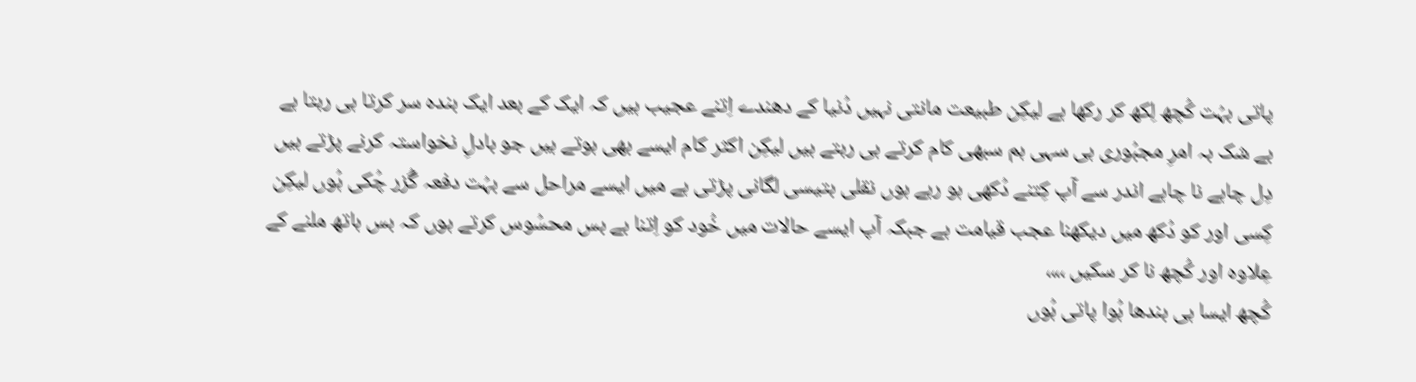پاتی بہُت کُچھ لِکھ کر رکھا ہے ليکِن طبيعت مانتی نہيں دُنيا کے دھندے اِتنے عجيب ہيں کہ ايک کے بعد ايک بندہ سر کرتا ہی رہتا ہے بے شک بہ امرِ مجبُوری ہی سہی ہم سبھی کام کرتے ہی رہتے ہيں ليکِن اکثر کام ايسے بھی ہوتے ہيں جو بادلِ نخواستہ کرنے پڑتے ہيں دِل چاہے نا چاہے اندر سے آپ کِتنے دُکھی ہو رہے ہوں نقلی بتيسی لگانی پڑتی ہے ميں ايسے مراحل سے بہُت دفعہ گُزر چُکی ہُوں ليکِن کِسی اور کو دُکھ ميں ديکھنا عجب قيامت ہے جبکہ آپ ايسے حالات ميں خُود کو اِتنا بے بس محسُوس کرتے ہوں کہ بس ہاتھ ملنے کے عِلاوہ اور کُچھ نا کر سکيں ،،،،
کُچھ ايسا ہی بندھا ہُوا پاتی ہُوں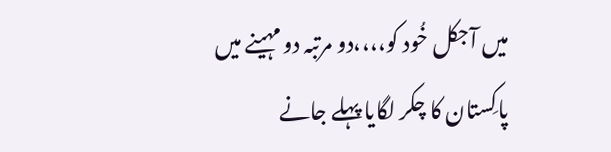ميں آجکل خُود کو،،،،دو مرتبہ دو مہينے ميں پاکِستان کا چکر لگايا پہلے جانے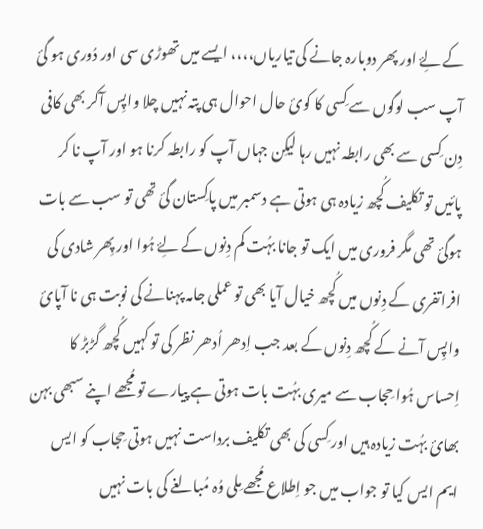کے لِۓ اور پھر دوبارہ جانے کی تيارياں،،،، ايسے ميں تھوڑی سی اور دُوری ہو گئ آپ سب لوگوں سے کِسی کا کوئ حال احوال ہی پتہ نہيں چلا واپِس آکر بھی کافی دِن کِسی سے بھی رابطہ نہيں رہا ليکِن جہاں آپ کو رابطہ کرنا ہو اور آپ نا کر پائيں تو تکليف کُچھ زيادہ ہی ہوتی ہے دسمبر ميں پاکِستان گئ تھی تو سب سے بات ہوگئ تھی مگر فروری ميں ايک تو جانا بہُت کم دِنوں کے لِۓ ہُوا اور پِھر شادی کی افراتفری کے دِنوں ميں کُچھ خيال آيا بھی تو عملی جامہ پہنانے کی نوبت ہی نا آپائ واپِس آنے کے کُچھ دِنوں کے بعد جب اِدھر اُدھر نظر کی تو کہيں کُچھ گڑبڑ کا اِحساس ہُوا حِجاب سے ميری بہُت بات ہوتی ہے پيارے تو مُجھے اپنے سبھی بہن بھائ بہُت زيادہ ہيں اور کِسی کی بھی تکليف برداست نہيں ہوتی حِجاب کو ايس ايم ايس کيا تو جواب ميں جو اِطلاع مُجھے مِلی وُہ مُبالغے کی بات نہيں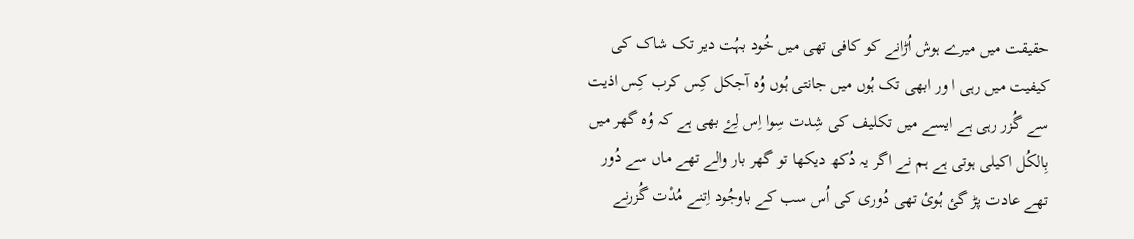حقيقت ميں ميرے ہوش اُڑانے کو کافی تھی ميں خُود بہُت دير تک شاک کی کيفيت ميں رہی ا ور ابھی تک ہُوں ميں جانتی ہُوں وُہ آجکل کِس کرب کِس اذيت سے گُزر رہی ہے ايسے ميں تکليف کی شِدت سِوا اِس لِۓ بھی ہے کہ وُہ گھر ميں بِالکُل اکيلی ہوتی ہے ہم نے اگر يہ دُکھ ديکھا تو گھر بار والے تھے ماں سے دُور تھے عادت پڑ گئ ہُوئ تھی دُوری کی اُس سب کے باوجُود اِتنے مُدْت گُزرنے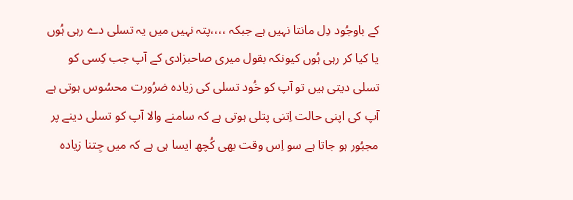کے باوجُود دِل مانتا نہيں ہے جبکہ ،،،،پتہ نہيں ميں يہ تسلی دے رہی ہُوں يا کيا کر رہی ہُوں کيونکہ بقول ميری صاحبزادی کے آپ جب کِسی کو تسلی ديتی ہيں تو آپ کو خُود تسلی کی زيادہ ضرُورت محسُوس ہوتی ہے آپ کی اپنی حالت اِتنی پتلی ہوتی ہے کہ سامنے والا آپ کو تسلی دينے پر مجبُور ہو جاتا ہے سو اِس وقت بھی کُچھ ايسا ہی ہے کہ ميں جِتنا زيادہ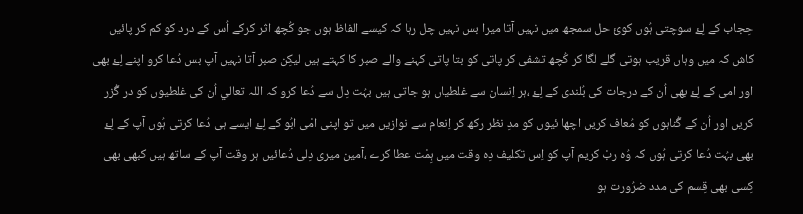حِجاب کے لِۓ سوچتی ہُوں کوئ حل سمجھ ميں نہيں آتا ميرا بس نہيں چل رہا کہ کيسے الفاظ ہوں جو کُچھ اثر کرکے اُس کے درد کو کم کر پائيں کاش کہ ميں وہاں قريب ہوتی گلے لگا کر کُچھ تشفی کر پاتی کو بتا پاتی کہنے والے صبر کا کہتے ہيں ليکِن صبر آتا نہيں آپ بس دُعا کرو اپنے لِۓ بھی اور امی کے لِۓ بھی اُن کے درجات کی بُلندی کے لِۓ ،ہر اِنسان سے غلطياں ہو جاتی ہيں بہُت دِل سے دُعا کرو کہ اللہ تعالي اُن کی غلطيوں کو در گُزر کريں اور اُن کے گُناہوں کو مُعاف کريں اچھا ئيوں کو مدِ نظر رکھ کر اِنعام سے نوازيں ميں تو اپنی امْی ابُو کے لِۓ ايسے ہی دُعا کرتی ہُوں آپ کے لِۓ بھی بہُت دُعا کرتی ہُوں کہ وُہ ربْ کريم آپ کو اِس تکليف دِہ وقت ميں ہِمْت عطا کرے ،آمين ميری دِلی دُعائيں ہر وقت آپ کے ساتھ ہيں کبھی بھی کِسی بھی قِسم کی مدد ضرُورت ہو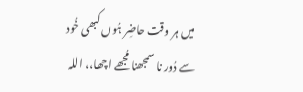ميں ہر وقت حاضِر ہُوں کبھی خُود سے دُور نا سمجھنا مُجھے اچھا،، اللہ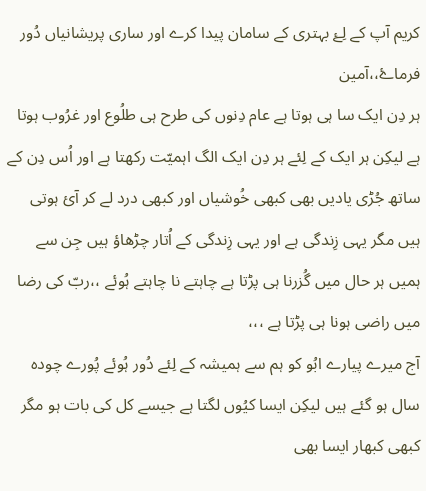کريم آپ کے لِۓ بہتری کے سامان پيدا کرے اور ساری پريشانياں دُور فرماۓ،،آمين
ہر دِن ایک سا ہی ہوتا ہے عام دِنوں کی طرح ہی طلُوع اور غرُوب ہوتا ہے لیکِن ہر ایک کے لِئے ہر دِن ایک الگ اہمیّت رکھتا ہے اور اُس دِن کے ساتھ جُڑی یادیں بھی کبھی خُوشیاں اور کبھی درد لے کر آئ ہوتی ہیں مگر یہی زِندگی ہے اور یہی زِندگی کے اُتار چڑھاؤ ہیں جِن سے ہمیں ہر حال میں گُزرنا ہی پڑتا ہے چاہتے نا چاہتے ہُوئے ،،ربّ کی رضا میں راضی ہونا ہی پڑتا ہے ،،،
آج میرے پیارے ابُو کو ہم سے ہمیشہ کے لِئے دُور ہُوئے پُورے چودہ سال ہو گئے ہیں لیکِن ایسا کیُوں لگتا ہے جیسے کل کی بات ہو مگر کبھی کبھار ایسا بھی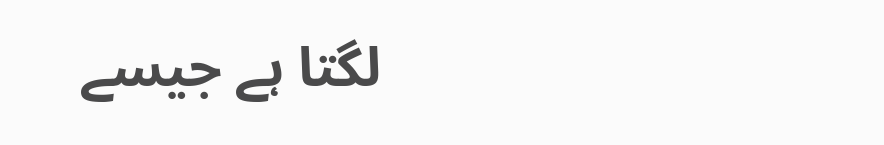لگتا ہے جیسے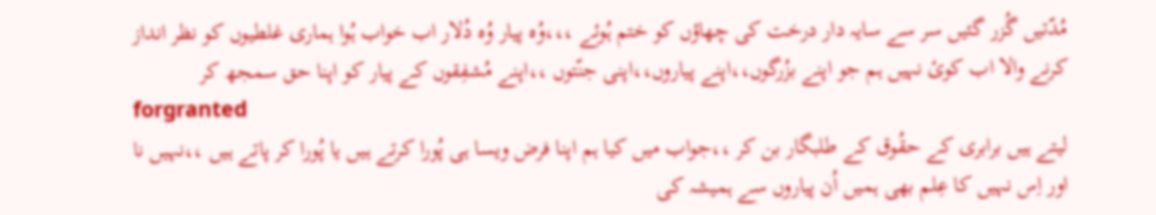مُدّتیں گُزر گئیں سر سے سایہ دار درخت کی چھاؤں کو ختم ہُوئے ،،،وُہ پیار وُہ دُلار اب خواب ہُوا ہماری غلطیوں کو نظر انداز کرنے والا اب کوئ نہیں ہم جو اپنے بزُرگوں،،اپنے پیاروں،،اپنی جنّتوں ،،اپنے مُشفِقوں کے پیار کو اپنا حق سمجھ کر
forgranted
لیتے ہیں برابری کے حقُوق کے طلبگار بن کر ،،جواب میں کیا ہم اپنا فرض ویسا ہی پُورا کرتے ہیں یا پُورا کر پاتے ہیں ،،نہیں نا اور اِس نہیں کا عِلم بھی ہمیں اُن پیاروں سے ہمیشہ کی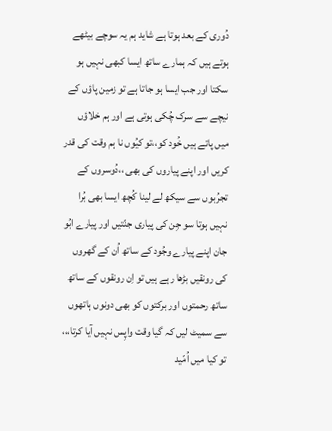دُوری کے بعد ہوتا ہے شاید ہم یہ سوچے بیٹھے ہوتے ہیں کہ ہمارے ساتھ ایسا کبھی نہیں ہو سکتا اور جب ایسا ہو جاتا ہے تو زمین پاؤں کے نیچے سے سرک چُکی ہوتی ہے اور ہم خلاؤں میں پاتے ہیں خُود کو،،تو کیُوں نا ہم وقت کی قدر کریں اور اپنے پیاروں کی بھی ،،دُوسروں کے تجرُبوں سے سیکھ لے لینا کُچھ ایسا بھی بُرا نہیں ہوتا سو جِن کی پیاری جنّتیں اور پیارے ابُو جان اپنے پیارے وجُود کے ساتھ اُن کے گھروں کی رونقیں بڑھا رہے ہیں تو اِن رونقوں کے ساتھ ساتھ رحمتوں اور برکتوں کو بھی دونوں ہاتھوں سے سمیٹ لیں کہ گیا وقت واپِس نہیں آیا کرتا،،،
تو کیا میں اُمّید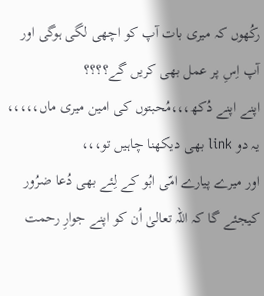رکُھوں کہ میری بات آپ کو اچھی لگی ہوگی اور آپ اِسِ پر عمل بھی کریں گے؟؟؟؟
اپنے اپنے دُکھ،،،مُحبتوں کی امین میری ماں،،،،،
یہ دو link بھی دیکھنا چاہیں تو،،،
اور میرے پیارے امّی ابُو کے لِئے بھی دُعا ضرُور کیجئے گا کہ اللہ تعالیٰ اُن کو اپنے جوارِ رحمت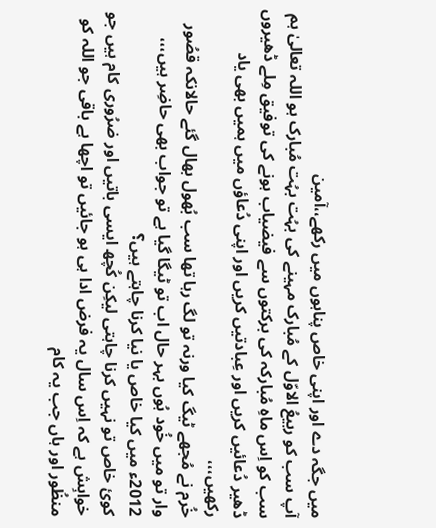میں جگہ دے اور اپنی خاص پناہوں میں رکھے،،آمین
آپ سب کو ربیعُ الاوّل کے مُبارک مہینے کی بہُت بہُت مُبارک ہو اللہ تعالیٰ ہم سب کو اِس ماہِ مُبارکہ کی برکتوں سے فیضیاب ہونے کی توفیق مِلے ڈھیروں ڈھیر دُعائیں کریں اور عِبادتیں کریں اور اپنی دُعاؤں میں ہمیں بھی یاد رکھیں،،،
خُرم نے مُجھے ٹیگ کیا ورنہ تو لگ رہا تھا سب بُھول بھال گئے حالانکہ قصُور وار تو میں خُود ہُوں بہر حال اب تو ٹیگا گیا ہے تو جواب بھی حاضِر ہیں،،،
2012ء میں کیا خاص یا نیا کرنا چاہتے ہیں؟
کوئ خاص تو نہیں کرنا چاہتی لیکِن کُچھ ایسی باتیں اور ضرُوری کام ہیں جو خواہِش ہے کہ اِس سال یہ فرض ادا ہی ہو جائیں تو اچھا ہے باقی جو اللہ کو منظُور اور ہاں جب یہ کام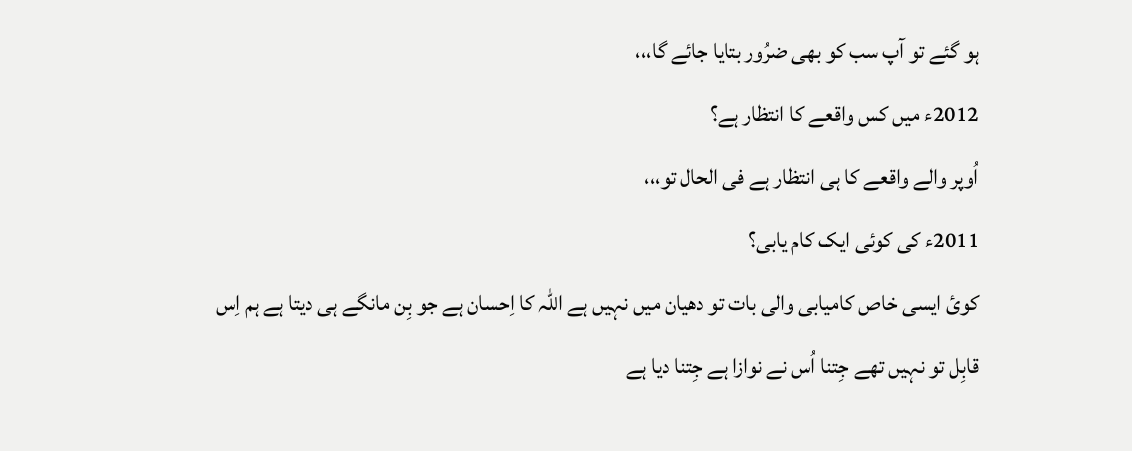ہو گئے تو آپ سب کو بھی ضرُور بتایا جائے گا،،،
2012ء میں کس واقعے کا انتظار ہے؟
اُوپر والے واقعے کا ہی انتظار ہے فی الحال تو،،،
2011ء کی کوئی ایک کام یابی؟
کوئ ایسی خاص کامیابی والی بات تو دھیان میں نہیں ہے اللہ کا اِحسان ہے جو بِن مانگے ہی دیتا ہے ہم اِس قابِل تو نہیں تھے جِتنا اُس نے نوازا ہے جِتنا دیا ہے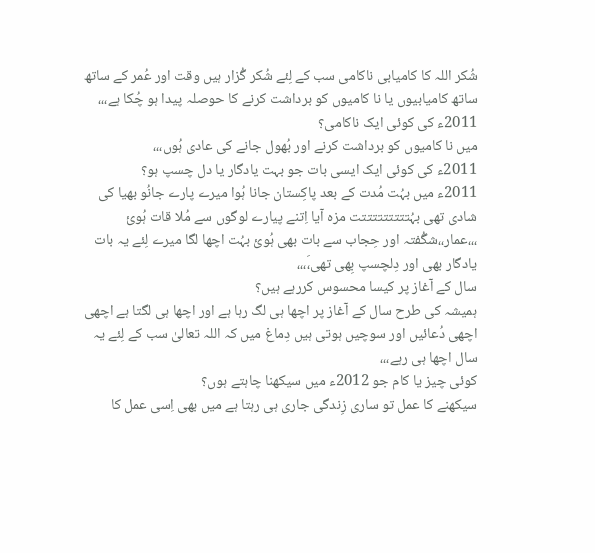شُکر اللہ کا کامیابی ناکامی سب کے لِئے شُکر گُزار ہیں وقت اور عُمر کے ساتھ ساتھ کامیابیوں یا نا کامیوں کو برداشت کرنے کا حوصلہ پیدا ہو چُکا ہے،،،
2011ء کی کوئی ایک ناکامی؟
میں نا کامیوں کو برداشت کرنے اور بُھول جانے کی عادی ہُوں،،،
2011ء کی کوئی ایک ایسی بات جو بہت یادگار یا دل چسپ ہو؟
2011ء میں بہُت مُدت کے بعد پاکِستان جانا ہُوا میرے پارے جانُو بھیا کی شادی تھی بہُتتتتتتتتتت مزہ آیا اِتنے پیارے لوگوں سے مُلا قات ہُوئ ،،،عمار،،شگُفتہ اور حِجاب سے بات بھی ہُوئ بہُت اچھا لگا میرے لِئے یہ بات یادگار بھی اور دِلچسپ بِھی تھی،َ،،،
سال کے آغاز پر کیسا محسوس کررہے ہیں؟
ہمیشہ کی طرح سال کے آغاز پر اچھا ہی لگ رہا ہے اور اچھا ہی لگتا ہے اچھی اچھی دُعائیں اور سوچیں ہوتی ہیں دِماغ میں کہ اللہ تعالیٰ سب کے لِئے یہ سال اچھا ہی رہے،،،
کوئی چیز یا کام جو 2012ء میں سیکھنا چاہتے ہوں؟
سیکھنے کا عمل تو ساری زِندگی جاری ہی رہتا ہے میں بھی اِسی عمل کا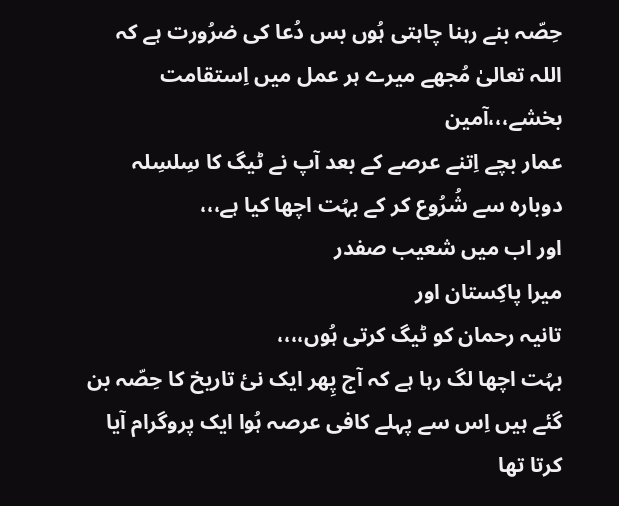حِصّہ بنے رہنا چاہتی ہُوں بس دُعا کی ضرُورت ہے کہ اللہ تعالیٰ مُجھے میرے ہر عمل میں اِستقامت بخشے،،،آمین
عمار بچے اِتنے عرصے کے بعد آپ نے ٹیگ کا سِلسِلہ دوبارہ سے شُرُوع کر کے بہُت اچھا کیا ہے،،،
اور اب میں شعیب صفدر
میرا پاکِستان اور
تانیہ رحمان کو ٹیگ کرتی ہُوں،،،،
بہُت اچھا لگ رہا ہے کہ آج پِھر ایک نئ تاریخ کا حِصّہ بن گئے ہیں اِس سے پہلے کافی عرصہ ہُوا ایک پروگرام آیا کرتا تھا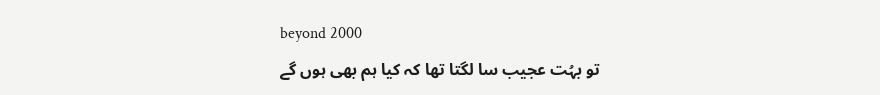beyond 2000
تو بہُت عجیب سا لگتا تھا کہ کیا ہم بھی ہوں گے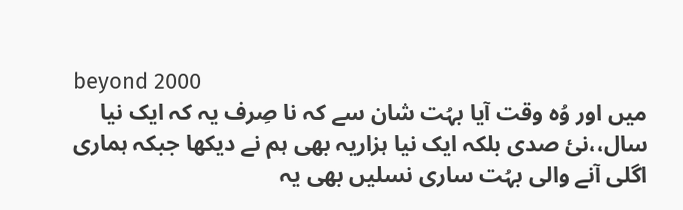beyond 2000
میں اور وُہ وقت آیا بہُت شان سے کہ نا صِرف یہ کہ ایک نیا سال،،نئ صدی بلکہ ایک نیا ہزاریہ بھی ہم نے دیکھا جبکہ ہماری اگلی آنے والی بہُت ساری نسلیں بھی یہ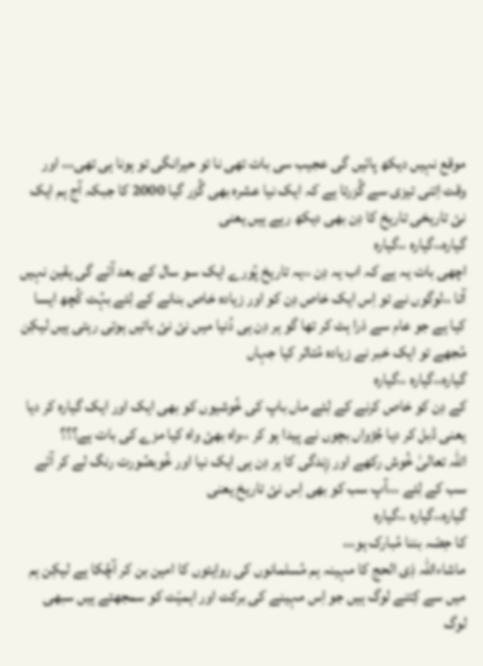موقع نہیں دیکھ پائیں گی عجیب سی بات تھی نا تو حیرانگی تو ہونا ہی تھی،،، اور وقت اِتنی تیزی سے گُزرتا ہے کہ ایک نیا عشرہ بھی گُزر گیا 2000 کا جبکہ آج ہم ایک نئ تاریخی تاریخ کا دِن بھی دیکھ رہے ہیں یعنی
گیارہ،،گیارہ ،،گیارہ
اچھی بات یہ ہے کہ اب یہ دِن ،،یہ تاریخ پُورے ایک سو سال کے بعد آئے گی یقین نہیں آتا ،،لوگوں نے تو اِس ایک خاص دِن کو اور زیادہ خاص بنانے کے لِئے بہُت کُچھ ایسا کیا ہے جو عام سے ذرا ہٹ کر تھا گو ہر دِن ہی دُنیا میں نئ نئ باتیں ہوتی رہتی ہیں لیکِن مُجھے تو ایک خبر نے زیادہ مُتاثر کیا جہاں
گیارہ،،گیارہ ،،گیارہ
کے دِن کو خاص کرنے کے لِئے ماں باپ کی خُوشیوں کو بھی ایک اور ایک گیارہ کر دیا یعنی ڈبل کر دیا جُڑواں بچوں نے پیدا ہو کر ،،واہ بھئ واہ کیا مزے کی بات ہے؟؟؟
اللہ تعالیٰ خُوش رکھے اور زِندگی کا ہر دِن ہی ایک نیا اور خُوبصُورت رنگ لے کر آئے سب کے لِئے ،،،آپ سب کو بھی اِس نئ تاریخ یعنی
گیارہ،،گیارہ ،،گیارہ
کا حِصّہ بننا مُبارک ہو،،،
ماشاءاللہ ذِی الحج کا مہینہ ہم مُسلمانوں کی روایتوں کا امین بن کر آچُکا ہے لیکِن ہم میں سے کِتنے لوگ ہیں جو اِس مہینے کی برکت اور اہمیّت کو سمجھتے ہیں سبھی لوگ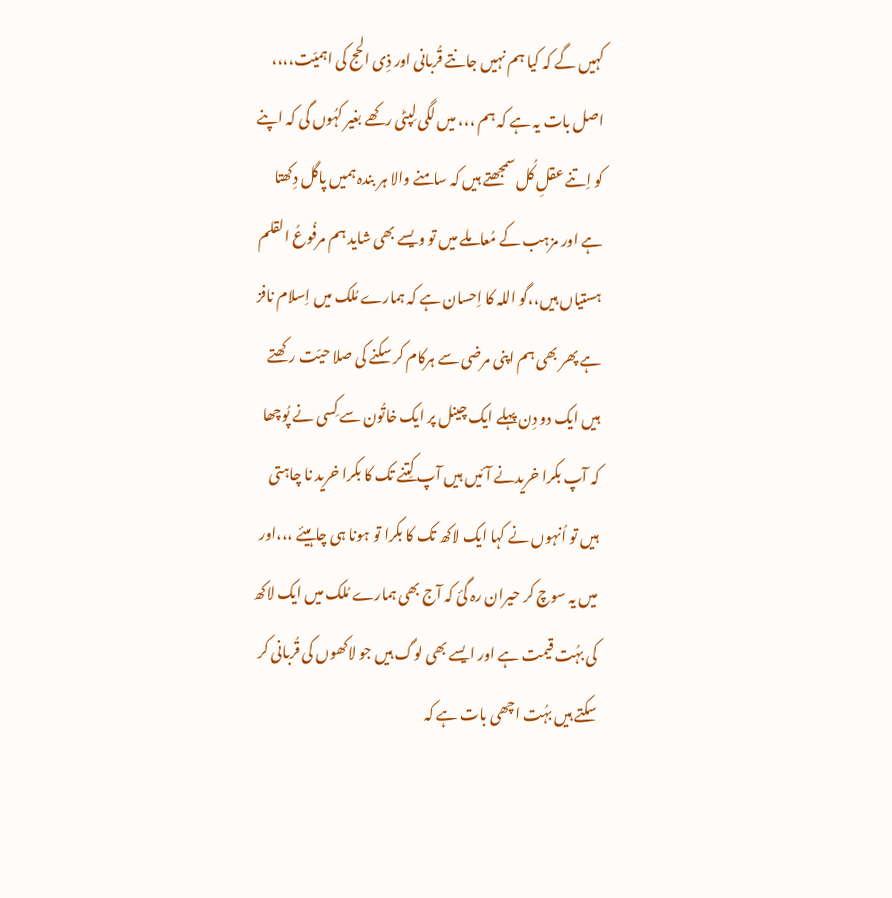کہیں گے کہ کیا ہم نہیں جانتے قُربانی اور ذِی الحج کی اہمیّت،،،،
اصل بات یہ ہے کہ ہم ،،، میں لگی لِپٹی رکھے بغیر کہُوں گی کہ اپنے کو اِتنے عقلِ کُل سمجھتے ہیں کہ سامنے والا ہر بندہ ہمیں پاگل دِکھتا ہے اور مزہب کے مُعاملے میں تو ویسے بھی شاید ہم مرفُوعُ القلم ہستیاں ہیں،،گو اللہ کا اِحسان ہے کہ ہمارے مُلک میں اِسلام نافز ہے پھر بھی ہم اپنی مرضی سے ہرکام کر سکنے کی صلا حیّت رکھتے ہیں ایک دو دِن پہلے ایک چینل پر ایک خاتُون سے کِسی نے پُوچھا کہ آپ بکرا خریدنے آئیں ہیں آپ کِتنے تک کا بکرا خرید نا چاہتی ہیں تو اُنہوں نے کہا ایک لاکھ تک کا بکرا تو ہونا ہی چاہیئے ،،،اور میں یہ سوچ کر حیران رہ گئ کہ آج بھی ہمارے مُلک میں ایک لاکھ کی بہُت قیمت ہے اور ایسے بھی لوگ ہیں جو لاکھوں کی قُربانی کر سکتے ہیں بہُت اچھی بات ہے کہ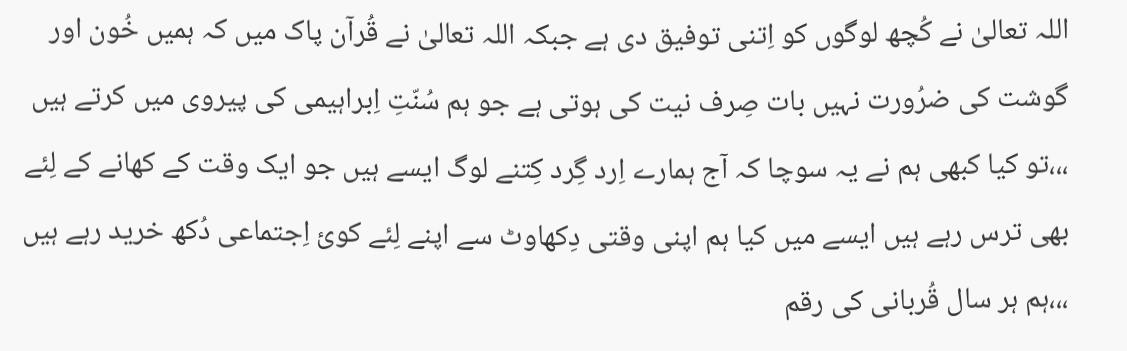اللہ تعالیٰ نے کُچھ لوگوں کو اِتنی توفیق دی ہے جبکہ اللہ تعالیٰ نے قُرآن پاک میں کہ ہمیں خُون اور گوشت کی ضرُورت نہیں بات صِرف نیت کی ہوتی ہے جو ہم سُنّتِ اِبراہیمی کی پیروی میں کرتے ہیں ،،،تو کیا کبھی ہم نے یہ سوچا کہ آج ہمارے اِرد گِرد کِتنے لوگ ایسے ہیں جو ایک وقت کے کھانے کے لِئے بھی ترس رہے ہیں ایسے میں کیا ہم اپنی وقتی دِکھاوٹ سے اپنے لِئے کوئ اِجتماعی دُکھ خرید رہے ہیں ،،،ہم ہر سال قُربانی کی رقم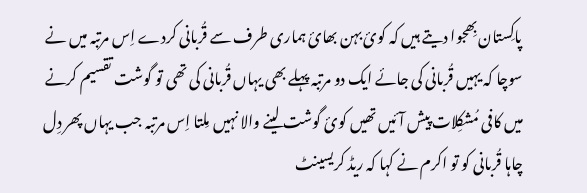پاکِستان بِھجوا دیتے ہیں کہ کوئ بہن بھائ ہماری طرف سے قُربانی کردے اِس مرتبہ میں نے سوچا کہ یہیں قُربانی کی جائے ایک دو مرتبہ پہلے بھی یہاں قُربانی کی تھی تو گوشت تقسیم کرنے میں کافی مُشکِلات پیش آئیں تھیں کوئ گوشت لینے والا نہیں مِلتا اِس مرتبہ جب یہاں پھر دِل چاہا قُربانی کو تو اکرم نے کہا کہ ریڈ کریسینٹ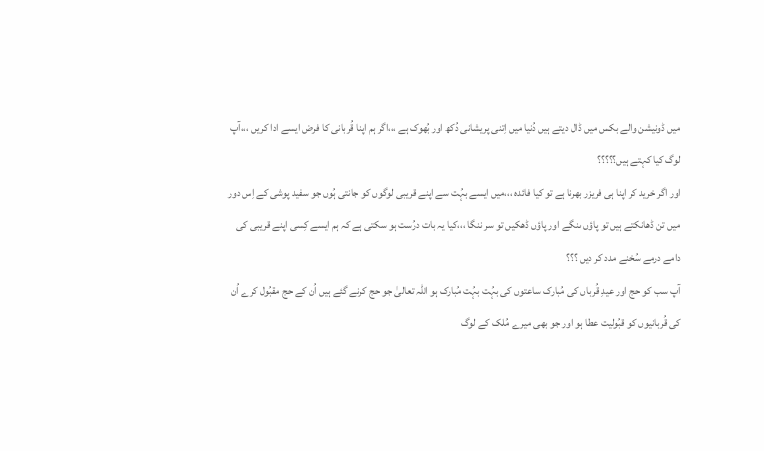میں ڈونیشن والے بکس میں ڈال دیتے ہیں دُنیا میں اِتنی پریشانی دُکھ اور بُھوک ہے ،،،اگر ہم اپنا قُربانی کا فرض ایسے ادا کریں ،،،آپ لوگ کیا کہتے ہیں؟؟؟؟؟
اور اگر خرید کر اپنا ہی فریزر بھرنا ہے تو کیا فائدہ ،،،میں ایسے بہُت سے اپنے قریبی لوگوں کو جانتی ہُوں جو سفید پوشی کے اِس دور میں تن ڈھانکتے ہیں تو پاؤں ںنگے اور پاؤں ڈھکیں تو سر ننگا ،،،کیا یہ بات درُست ہو سکتی ہے کہ ہم ایسے کِسی اپنے قریبی کی دامے درمے سُخنے مدد کر دیں ؟؟؟
آپ سب کو حج اور عیدِ قُرباں کی مُبارک ساعتوں کی بہُت بہُت مُبارک ہو اللہ تعالیٰ جو حج کرنے گئے ہیں اُن کے حج مقبُول کرے اُن کی قُربانیوں کو قبُولیت عطا ہو اور جو بھی میرے مُلک کے لوگ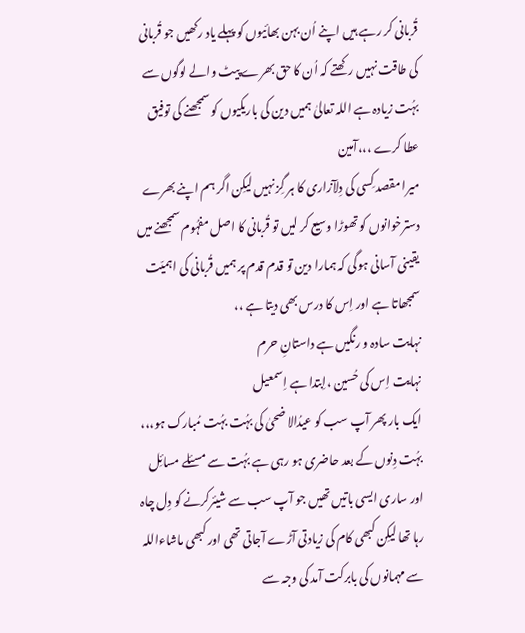قُربانی کر رہے ہیں اپنے اُن بہن بھائیوں کو پہلے یاد رکھیں جو قُربانی کی طاقت نہیں رکھتے کہ اُن کا حق بھرے پیٹ والے لوگوں سے بہُت زیادہ ہے اللہ تعالیٰ ہمیں دین کی باریکیوں کو سمجھنے کی توفیق عطا کرے ،،،آمین
میرا مقصد کِسی کی دِلآزاری کا ہر گِز نہیں لیکِن اگر ہم اپنے بھرے دسترخوانوں کو تھوڑا وسیع کر لیں تو قُربانی کا اصل مفہُوم سمجھنے میں یقینی آسانی ہوگی کہ ہمارا دین تو قدم قدم پر ہمیں قُربانی کی اہمیّت سمجھاتا ہے اور اِس کا درس بھی دیتا ہے ،،
نہایت سادہ و رنگیں ہے داستانِ حرم
نہایت اِس کی حُسین ،اِبتدا ہے اِسمعیل
ایک بار پھر آپ سب کو عیدُالا ضحیٰ کی بہُت بہُت مُبارک ہو،،،
بہُت دِنوں کے بعد حاضری ہو رہی ہے بہُت سے مسئلے مسائِل اور ساری ایسی باتیں تھیں جو آپ سب سے شیئرکرنے کو دِل چاہ رہا تھا لیکِن کبھی کام کی زیادتی آڑے آجاتی تھی اور کبھی ماشاءاللہ سے مہمانوں کی بابرکت آمد کی وجہ سے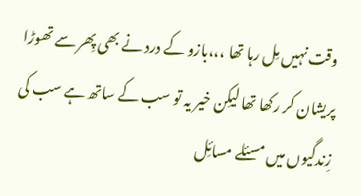وقت نہیں مِل رہا تھا ،،،بازو کے درد نے بھی پِھر سے تھوڑا پریشان کر رکھا تھا لیکِن خیر یہ تو سب کے ساتھ ہے سب کی زِندگیوں میں مسئلے مسائِل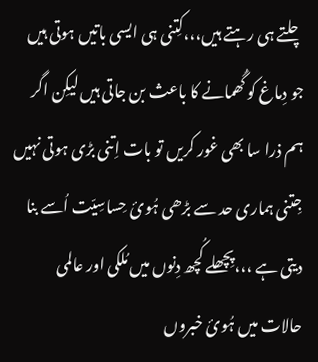چلتے ہی رہتے ہیں،،،کِتنی ہی ایسی باتیں ہوتی ہیں جو دِماغ کو گُھمانے کا باعث بن جاتی ہیں لیکِن اگر ہم ذرا سا بھی غور کریں تو بات اِتنی بڑی ہوتی نہیں جِتنی ہماری حد سے بڑھی ہُوئ حِساسِیّت اُسے بنا دیتی ہے ،،،پِچھلے کُچھ دِنوں میں مُلکی اور عالمی حالات میں ہُوئ خبروں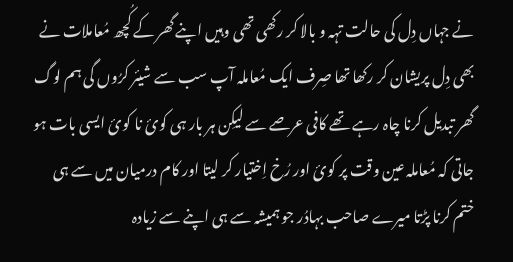نے جہاں دِل کی حالت تہہ و بالا کر رکھی تھی وہیں اپنے گھر کے کُچھ مُعاملات نے بھی دِل پریشان کر رکھا تھا صِرف ایک مُعاملہ آپ سب سے شیئر کرُوں گی ہم لوگ گھر تبدیل کرنا چاہ رہے تھے کافی عرصے سے لیکِن ہر بار ہی کوئ نا کوئ ایسی بات ہو جاتی کہ مُعاملہ عین وقت پر کوئ اور رُخ اِختیار کر لیتا اور کام درمیان میں سے ہی ختم کرنا پڑتا میرے صاحب بہادُر جو ہمیشہ سے ہی اپنے سے زیادہ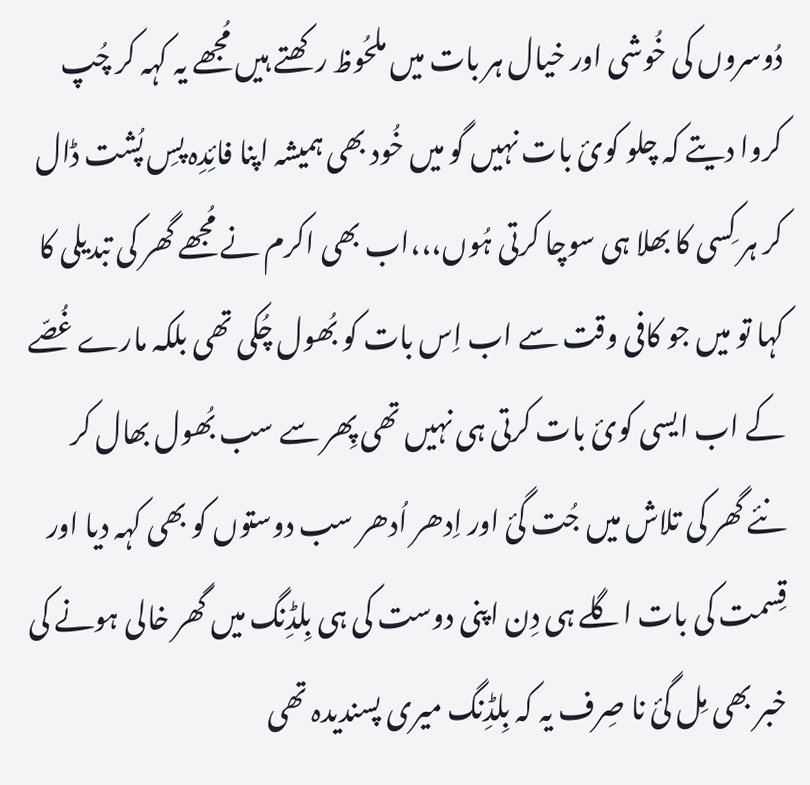دُوسروں کی خُوشی اور خیال ہر بات میں ملحُوظ رکھتے ہیں مُجھے یہ کہہ کر چُپ کروا دیتے کہ چلو کوئ بات نہیں گو میں خُود بھی ہمیشہ اپنا فائِدِہ پسِ پُشت ڈال کر ہر کِسی کا بھلا ہی سوچا کرتی ہُوں،،،اب بھی اکرم نے مُجھے گھر کی تبدیلی کا کہا تو میں جو کافی وقت سے اب اِس بات کو بُھول چُکی تھی بلکہ مارے غُصّے کے اب ایسی کوئ بات کرتی ہی نہیں تھی پِھر سے سب بُھول بھال کر نئے گھر کی تلاش میں جُت گئ اور اِدھر اُدھر سب دوستوں کو بھی کہہ دیا اور قِسمت کی بات اگلے ہی دِن اپنی دوست کی ہی بِلڈِنگ میں گھر خالی ہونے کی خبر بھی مِل گئ نا صِرف یہ کہ بِلڈِنگ میری پسندیدہ تھی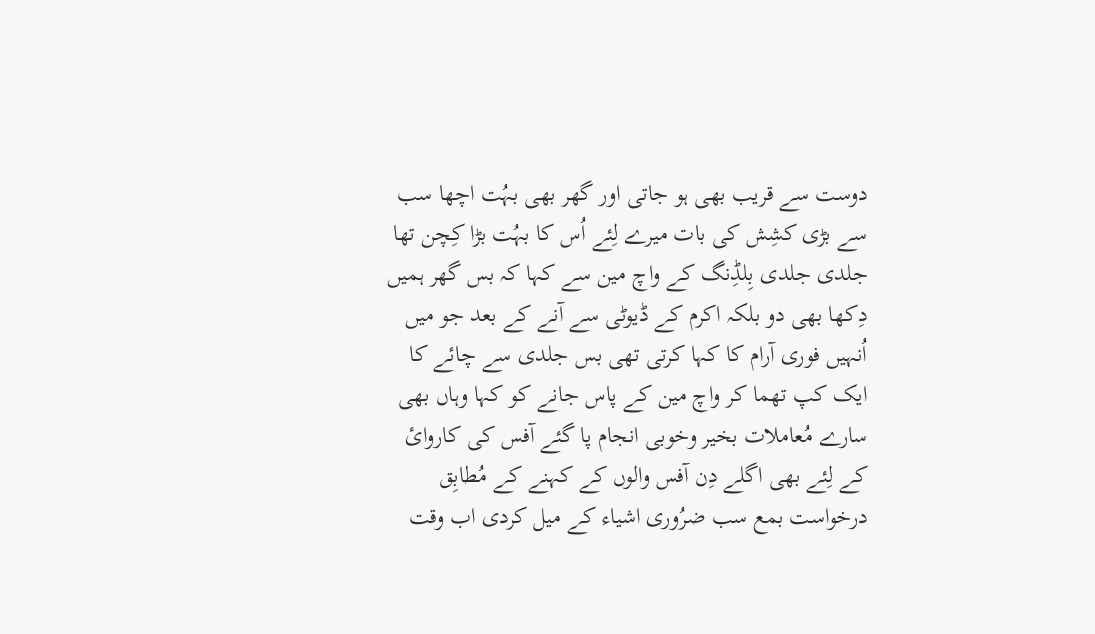دوست سے قریب بھی ہو جاتی اور گھر بھی بہُت اچھا سب سے بڑی کشِش کی بات میرے لِئے اُس کا بہُت بڑا کِچن تھا جلدی جلدی بِلڈِنگ کے واچ مین سے کہا کہ بس گھر ہمیں دِکھا بھی دو بلکہ اکرم کے ڈیوٹی سے آنے کے بعد جو میں اُنہیں فوری آرام کا کہا کرتی تھی بس جلدی سے چائے کا ایک کپ تھما کر واچ مین کے پاس جانے کو کہا وہاں بھی سارے مُعاملات بخیر وخوبی انجام پا گئے آفس کی کاروائ کے لِئے بھی اگلے دِن آفس والوں کے کہنے کے مُطابِق درخواست بمع سب ضرُوری اشیاء کے میل کردی اب وقت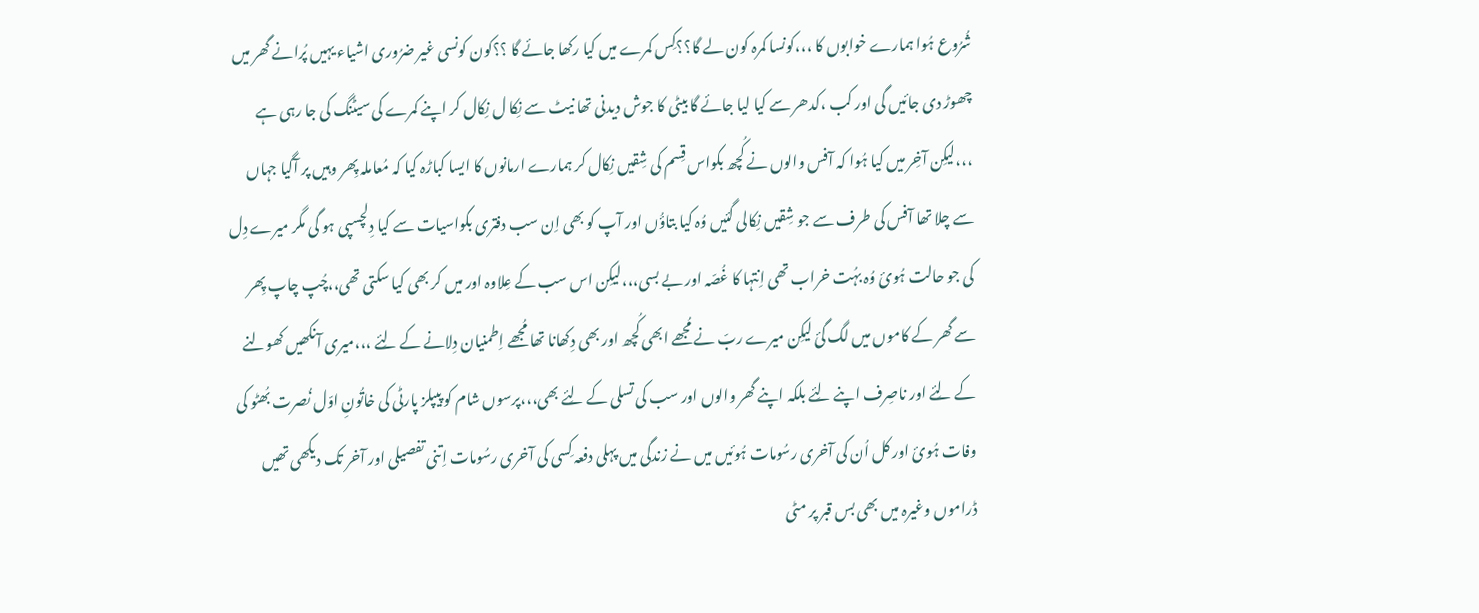شُرُوع ہُوا ہمارے خوابوں کا ،،،کونسا کمرہ کون لے گا؟؟کِس کمرے میں کیا رکھا جائے گا ؟؟کون کونسی غیر ضرُوری اشیاء یہیں پُرانے گھر میں چھوڑ دی جائیں گی اور کب ،کدھر سے کیا لیا جائے گا بیٹی کا جوش دیدنی تھا نیٹ سے نِکا ل نِکال کر اپنے کمرے کی سیٹنگ کی جا رہی ہے ،،،لیکِن آخِر میں کیا ہُوا کہ آفس والوں نے کُچھ بکواس قِسم کی شِقیں نِکال کر ہمارے ارمانوں کا ایسا کباڑہ کیا کہ مُعاملہ پِھر وہیں پر آگیا جہاں سے چلا تھا آفس کی طرف سے جو شِقیں نِکالی گئیں وُہ کیا بتاؤُں اور آپ کو بھی اِن سب دفتری بکواسیات سے کیا دِلچسپی ہو گی مگر میرے دِل کی جو حالت ہُوئ وُہ بہُت خراب تھی اِنتہا کا غُصّہ اور بے بسی،،،لیکِن اس سب کے عِلاوہ اور میں کر بھی کیا سکتی تھی،،چُپ چاپ پِھر سے گھر کے کاموں میں لگ گئ لیکِن میرے ربّ نے مُجھے ابھی کُچھ اور بھی دِکھانا تھا مُجھے اِطمنیان دِلانے کے لِئے ،،،میری آنکھیں کھولنے کے لِئے اور ناصِرف اپنے لِئے بلکہ اپنے گھر والوں اور سب کی تسلی کے لِئے بھی،،،پرسوں شام کو پیپلز پارٹی کی خاتُونِ اوّل نُصرت بُھٹو کی وفات ہُوئ اور کل اُن کی آخری رسُومات ہُوئیں میں نے زندگی میں پہلی دفعہ کِسی کی آخری رسُومات اِتنی تفصیلی اور آخر تک دیکھی تھیں ڈراموں وغیرہ میں بھی بس قبر پر مٹی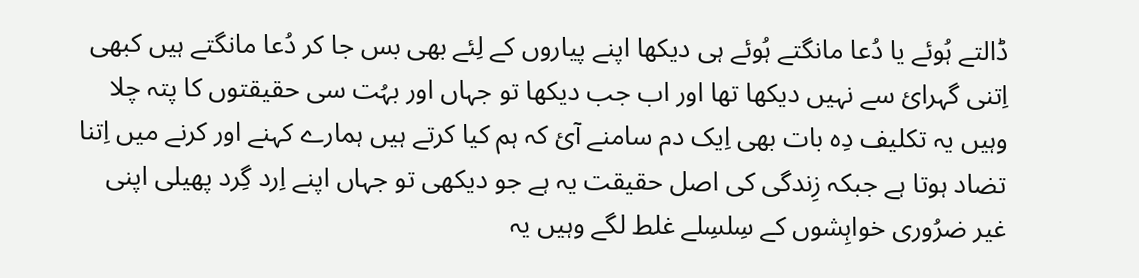ڈالتے ہُوئے یا دُعا مانگتے ہُوئے ہی دیکھا اپنے پیاروں کے لِئے بھی بس جا کر دُعا مانگتے ہیں کبھی اِتنی گہرائ سے نہیں دیکھا تھا اور اب جب دیکھا تو جہاں اور بہُت سی حقیقتوں کا پتہ چلا وہیں یہ تکلیف دِہ بات بھی اِیک دم سامنے آئ کہ ہم کیا کرتے ہیں ہمارے کہنے اور کرنے میں اِتنا تضاد ہوتا ہے جبکہ زِندگی کی اصل حقیقت یہ ہے جو دیکھی تو جہاں اپنے اِرد گِرد پھیلی اپنی غیر ضرُوری خواہِشوں کے سِلسِلے غلط لگے وہیں یہ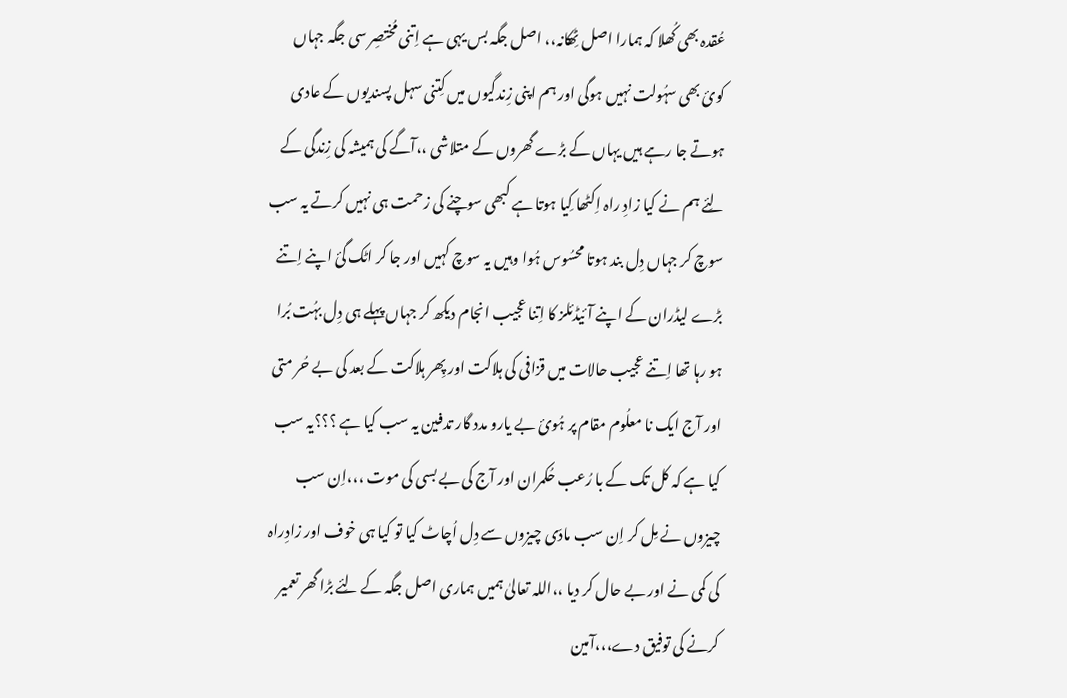عُقدہ بھی کُھلا کہ ہمارا اصل ٹِھکانہ،، اصل جگہ بس یہی ہے اِتنی مُختصِر سی جگہ جہاں کوئ بھی سہُولت نہیں ہوگی اور ہم اپنی زِندگیوں میں کِتنی سہل پسندیوں کے عادی ہوتے جا رہے ہیں یہاں کے بڑے گھروں کے متلاشی ،،آگے کی ہمیشہ کی زِندگی کے لِئے ہم نے کیا زادِ راہ اِکٹھا کِیا ہوتا ہے کبھی سوچنے کی زحمت ہی نہیں کرتے یہ سب سوچ کر جہاں دِل بند ہوتا محسُوس ہُوا وہیں یہ سوچ کہیں اور جا کر اٹک گئ اپنے اِتنے بڑے لیڈران کے اپنے آئیڈئلز کا اِتنا عجیب انجام دیکھ کر جہاں پہلے ہی دِل بہُت بُرا ہو رہا تھا اِتنے عجیب حالات میں قزافی کی ہلاکت اور پِھر ہلاکت کے بعد کی بے حُر متی اور آج ایک نا معلُوم مقام پر ہُوئ بے یارو مدد گار تدفین یہ سب کیا ہے ؟؟؟یہ سب کیا ہے کہ کل تک کے با رُعب حُکمران اور آج کی بے بسی کی موت ،،،اِن سب چیزوں نے مِل کر اِن سب مادّی چیزوں سے دِل اُچاٹ کیا تو کیا ہی خوف اور زادِراہ کی کمی نے اور بے حال کر دیا ،،اللہ تعالیٰ ہمیں ہماری اصل جگہ کے لِئے بڑا گھر تعمیر کرنے کی توفیق دے،،،آمین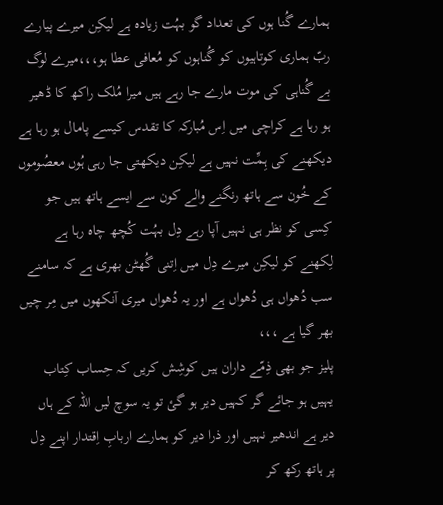ہمارے گُنا ہوں کی تعداد گو بہُت زیادہ ہے لیکِن میرے پیارے ربّ ہماری کوتاہیوں کو گُناہوں کو مُعافی عطا ہو،،،میرے لوگ بے گُناہی کی موت مارے جا رہے ہیں میرا مُلک راکھ کا ڈھیر ہو رہا ہے کراچی میں اِس مُبارکہ کا تقدس کیسے پامال ہو رہا ہے دیکھنے کی ہِمِّت نہیں ہے لیکِن دیکھتی جا رہی ہُوں معصُوموں کے خُون سے ہاتھ رنگنے والے کون سے ایسے ہاتھ ہیں جو کِسی کو نظر ہی نہیں آپا رہے دِل بہُت کُچھ چاہ رہا ہے لِکھنے کو لیکِن میرے دِل میں اِتنی گُھٹن بھری ہے کہ سامنے سب دُھواں ہی دُھواں ہے اور یہ دُھواں میری آنکھوں میں مِر چیں بھر گیا ہے ،،،
پلیز جو بھی ذِمّے داران ہیں کوشِش کریں کہ حِساب کِتاب یہیں ہو جائے گر کہیں دیر ہو گئ تو یہ سوچ لیں اللہ کے ہاں دیر ہے اندھیر نہیں اور ذرا دیر کو ہمارے اربابِ اِقتدار اپنے دِل پر ہاتھ رکھ کر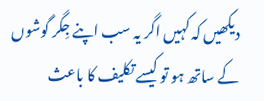دیکھیں کہ کہیں اگر یہ سب اپنے جِگر گوشوں کے ساتھ ہو تو کیسے تکلیف کا باعث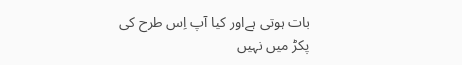بات ہوتی ہےاور کیا آپ اِس طرح کی پکڑ میں نہیں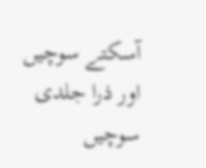آسکتے سوچیں اور ذرا جلدی سوچیں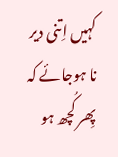کہیں اِتنی دیر نا ہوجائے کہ پِھر کُچھ ہو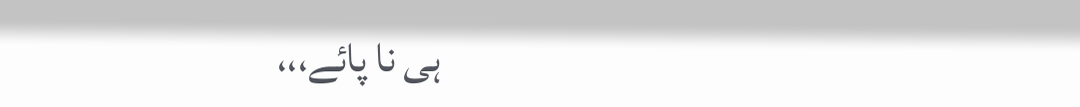ہی نا پائے،،،